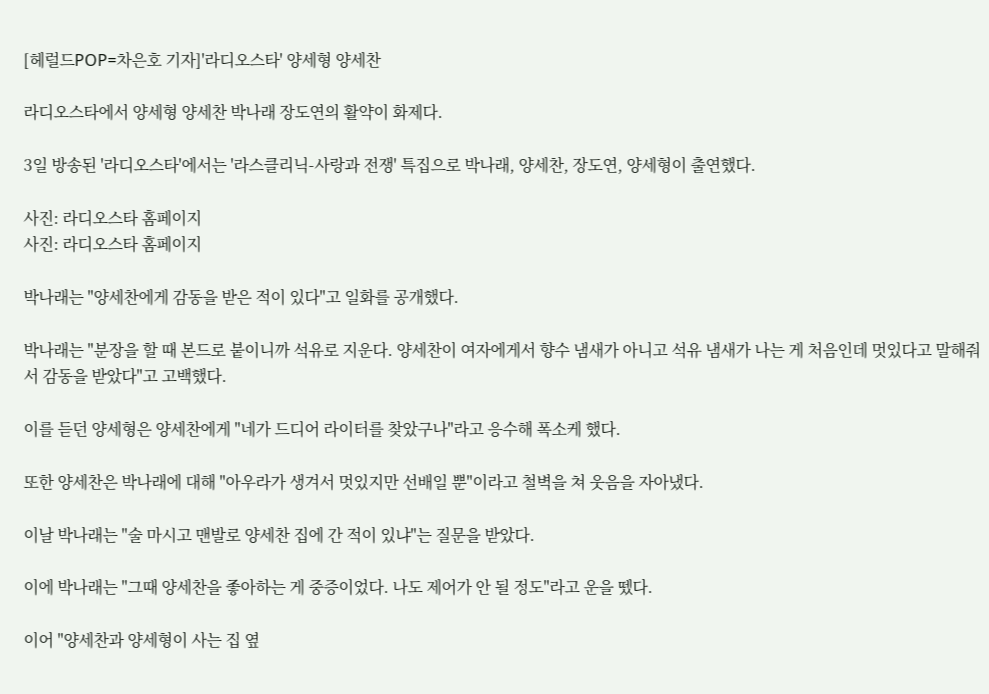[헤럴드POP=차은호 기자]'라디오스타' 양세형 양세찬

라디오스타에서 양세형 양세찬 박나래 장도연의 활약이 화제다.

3일 방송된 '라디오스타'에서는 '라스클리닉-사랑과 전쟁' 특집으로 박나래, 양세찬, 장도연, 양세형이 출연했다.

사진: 라디오스타 홈페이지
사진: 라디오스타 홈페이지

박나래는 "양세찬에게 감동을 받은 적이 있다"고 일화를 공개했다.

박나래는 "분장을 할 때 본드로 붙이니까 석유로 지운다. 양세찬이 여자에게서 향수 냄새가 아니고 석유 냄새가 나는 게 처음인데 멋있다고 말해줘서 감동을 받았다"고 고백했다.

이를 듣던 양세형은 양세찬에게 "네가 드디어 라이터를 찾았구나"라고 응수해 폭소케 했다.

또한 양세찬은 박나래에 대해 "아우라가 생겨서 멋있지만 선배일 뿐"이라고 철벽을 쳐 웃음을 자아냈다.

이날 박나래는 "술 마시고 맨발로 양세찬 집에 간 적이 있냐"는 질문을 받았다.

이에 박나래는 "그때 양세찬을 좋아하는 게 중증이었다. 나도 제어가 안 될 정도"라고 운을 뗐다.

이어 "양세찬과 양세형이 사는 집 옆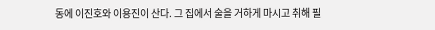동에 이진호와 이용진이 산다. 그 집에서 술을 거하게 마시고 취해 필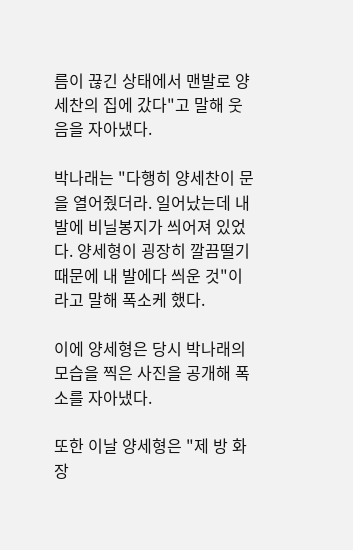름이 끊긴 상태에서 맨발로 양세찬의 집에 갔다"고 말해 웃음을 자아냈다.

박나래는 "다행히 양세찬이 문을 열어줬더라. 일어났는데 내 발에 비닐봉지가 씌어져 있었다. 양세형이 굉장히 깔끔떨기 때문에 내 발에다 씌운 것"이라고 말해 폭소케 했다.

이에 양세형은 당시 박나래의 모습을 찍은 사진을 공개해 폭소를 자아냈다.

또한 이날 양세형은 "제 방 화장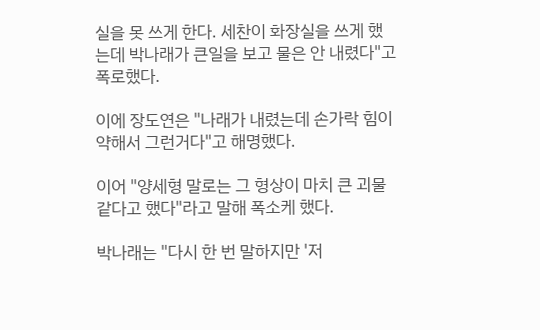실을 못 쓰게 한다. 세찬이 화장실을 쓰게 했는데 박나래가 큰일을 보고 물은 안 내렸다"고 폭로했다.

이에 장도연은 "나래가 내렸는데 손가락 힘이 약해서 그런거다"고 해명했다.

이어 "양세형 말로는 그 형상이 마치 큰 괴물 같다고 했다"라고 말해 폭소케 했다.

박나래는 "다시 한 번 말하지만 '저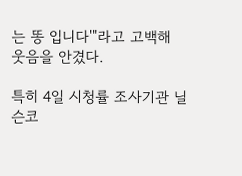는 똥 입니다'"라고 고백해 웃음을 안겼다.

특히 4일 시청률 조사기관 닐슨코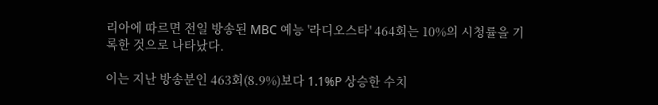리아에 따르면 전일 방송된 MBC 예능 '라디오스타' 464회는 10%의 시청률을 기록한 것으로 나타났다.

이는 지난 방송분인 463회(8.9%)보다 1.1%P 상승한 수치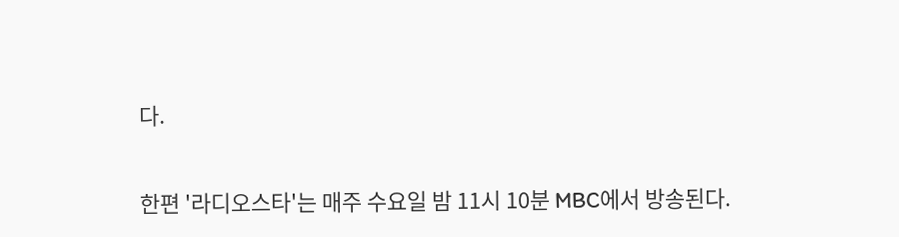다.

한편 '라디오스타'는 매주 수요일 밤 11시 10분 MBC에서 방송된다.